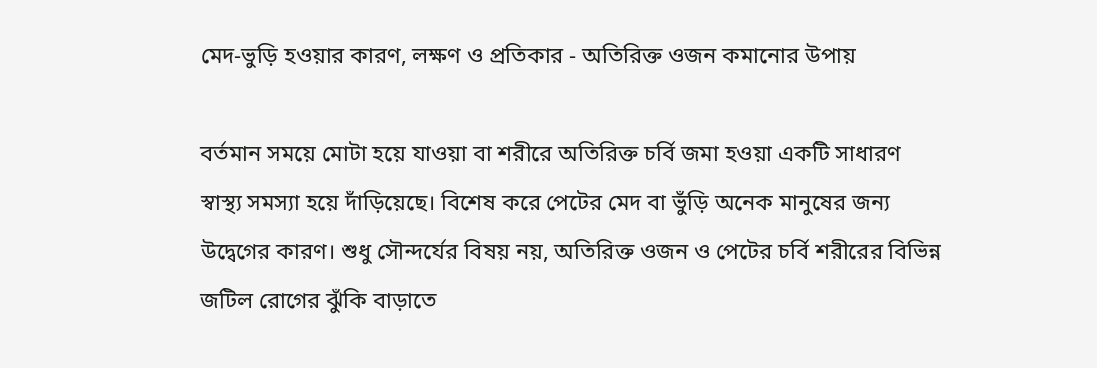মেদ-ভুড়ি হওয়ার কারণ, লক্ষণ ও প্রতিকার - অতিরিক্ত ওজন কমানোর উপায়

বর্তমান সময়ে মোটা হয়ে যাওয়া বা শরীরে অতিরিক্ত চর্বি জমা হওয়া একটি সাধারণ স্বাস্থ্য সমস্যা হয়ে দাঁড়িয়েছে। বিশেষ করে পেটের মেদ বা ভুঁড়ি অনেক মানুষের জন্য উদ্বেগের কারণ। শুধু সৌন্দর্যের বিষয় নয়, অতিরিক্ত ওজন ও পেটের চর্বি শরীরের বিভিন্ন জটিল রোগের ঝুঁকি বাড়াতে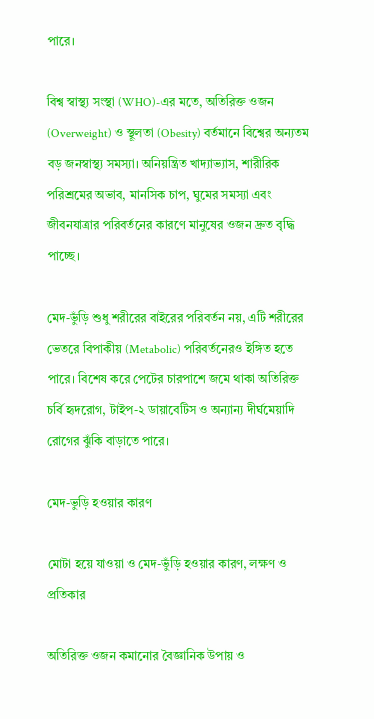পারে।

বিশ্ব স্বাস্থ্য সংস্থা (WHO)-এর মতে, অতিরিক্ত ওজন (Overweight) ও স্থূলতা (Obesity) বর্তমানে বিশ্বের অন্যতম বড় জনস্বাস্থ্য সমস্যা। অনিয়ন্ত্রিত খাদ্যাভ্যাস, শারীরিক পরিশ্রমের অভাব, মানসিক চাপ, ঘুমের সমস্যা এবং জীবনযাত্রার পরিবর্তনের কারণে মানুষের ওজন দ্রুত বৃদ্ধি পাচ্ছে।

মেদ-ভুঁড়ি শুধু শরীরের বাইরের পরিবর্তন নয়, এটি শরীরের ভেতরে বিপাকীয় (Metabolic) পরিবর্তনেরও ইঙ্গিত হতে পারে। বিশেষ করে পেটের চারপাশে জমে থাকা অতিরিক্ত চর্বি হৃদরোগ, টাইপ-২ ডায়াবেটিস ও অন্যান্য দীর্ঘমেয়াদি রোগের ঝুঁকি বাড়াতে পারে।

মেদ-ভুড়ি হওয়ার কারণ

মোটা হয়ে যাওয়া ও মেদ-ভুঁড়ি হওয়ার কারণ, লক্ষণ ও প্রতিকার

অতিরিক্ত ওজন কমানোর বৈজ্ঞানিক উপায় ও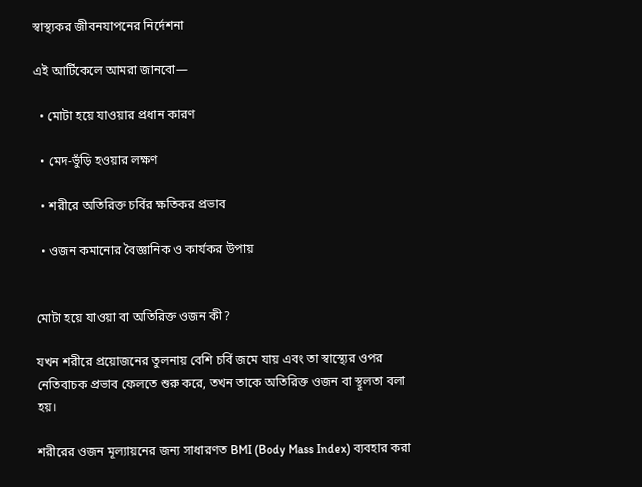স্বাস্থ্যকর জীবনযাপনের নির্দেশনা

এই আর্টিকেলে আমরা জানবো—

  • মোটা হয়ে যাওয়ার প্রধান কারণ

  • মেদ-ভুঁড়ি হওয়ার লক্ষণ

  • শরীরে অতিরিক্ত চর্বির ক্ষতিকর প্রভাব

  • ওজন কমানোর বৈজ্ঞানিক ও কার্যকর উপায়


মোটা হয়ে যাওয়া বা অতিরিক্ত ওজন কী?

যখন শরীরে প্রয়োজনের তুলনায় বেশি চর্বি জমে যায় এবং তা স্বাস্থ্যের ওপর নেতিবাচক প্রভাব ফেলতে শুরু করে, তখন তাকে অতিরিক্ত ওজন বা স্থূলতা বলা হয়।

শরীরের ওজন মূল্যায়নের জন্য সাধারণত BMI (Body Mass Index) ব্যবহার করা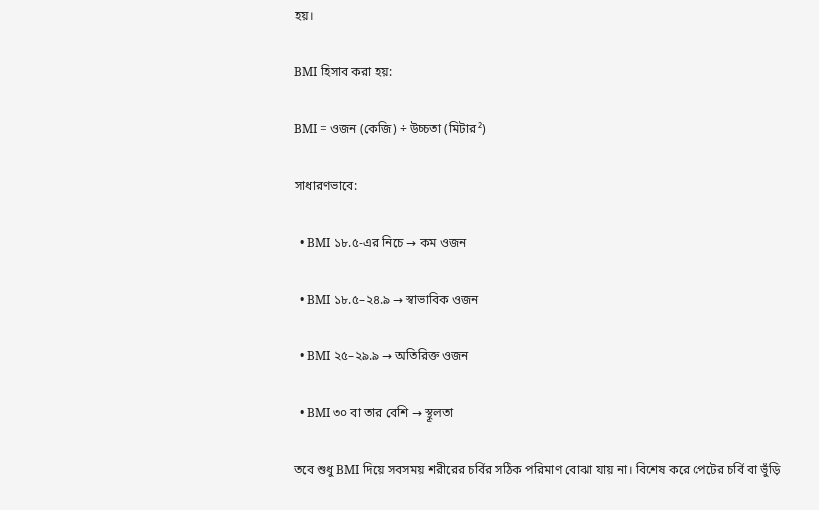হয়।

BMI হিসাব করা হয়:

BMI = ওজন (কেজি) ÷ উচ্চতা (মিটার²)

সাধারণভাবে:

  • BMI ১৮.৫-এর নিচে → কম ওজন

  • BMI ১৮.৫–২৪.৯ → স্বাভাবিক ওজন

  • BMI ২৫–২৯.৯ → অতিরিক্ত ওজন

  • BMI ৩০ বা তার বেশি → স্থূলতা

তবে শুধু BMI দিয়ে সবসময় শরীরের চর্বির সঠিক পরিমাণ বোঝা যায় না। বিশেষ করে পেটের চর্বি বা ভুঁড়ি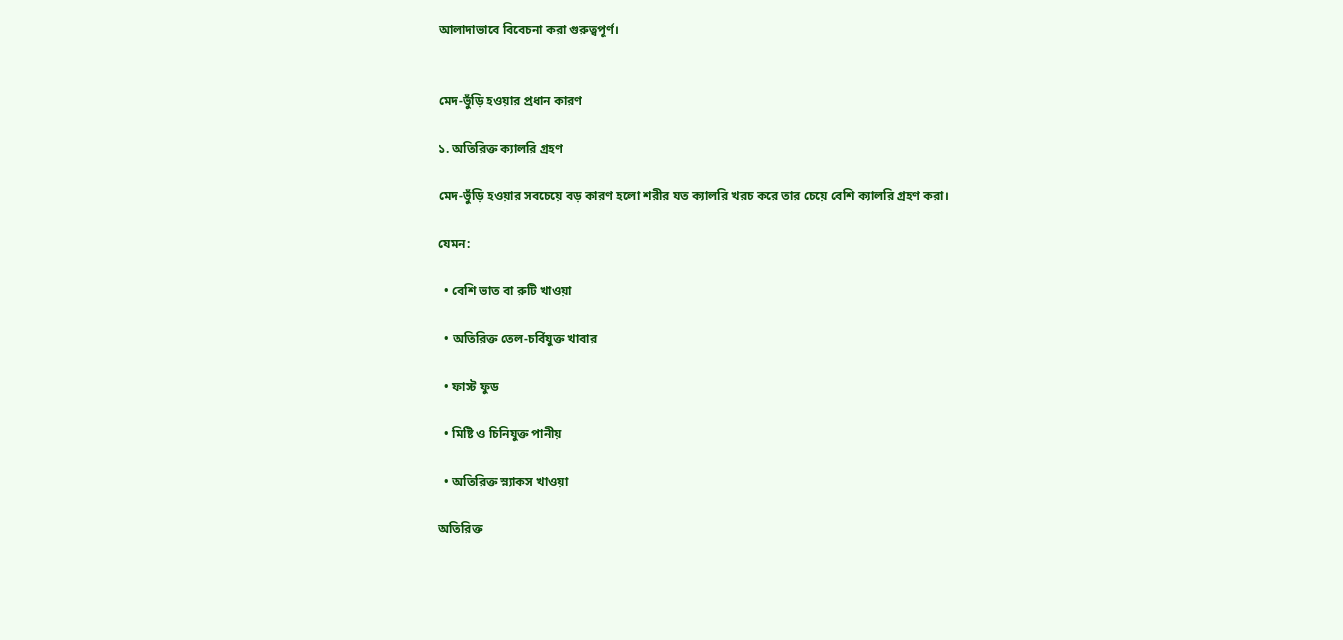আলাদাভাবে বিবেচনা করা গুরুত্বপূর্ণ।


মেদ-ভুঁড়ি হওয়ার প্রধান কারণ

১. অতিরিক্ত ক্যালরি গ্রহণ

মেদ-ভুঁড়ি হওয়ার সবচেয়ে বড় কারণ হলো শরীর যত ক্যালরি খরচ করে তার চেয়ে বেশি ক্যালরি গ্রহণ করা।

যেমন:

  • বেশি ভাত বা রুটি খাওয়া

  • অতিরিক্ত তেল-চর্বিযুক্ত খাবার

  • ফাস্ট ফুড

  • মিষ্টি ও চিনিযুক্ত পানীয়

  • অতিরিক্ত স্ন্যাকস খাওয়া

অতিরিক্ত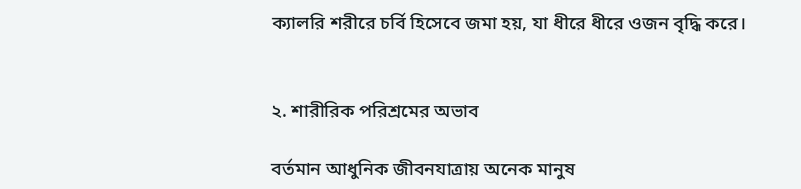ক্যালরি শরীরে চর্বি হিসেবে জমা হয়, যা ধীরে ধীরে ওজন বৃদ্ধি করে।


২. শারীরিক পরিশ্রমের অভাব

বর্তমান আধুনিক জীবনযাত্রায় অনেক মানুষ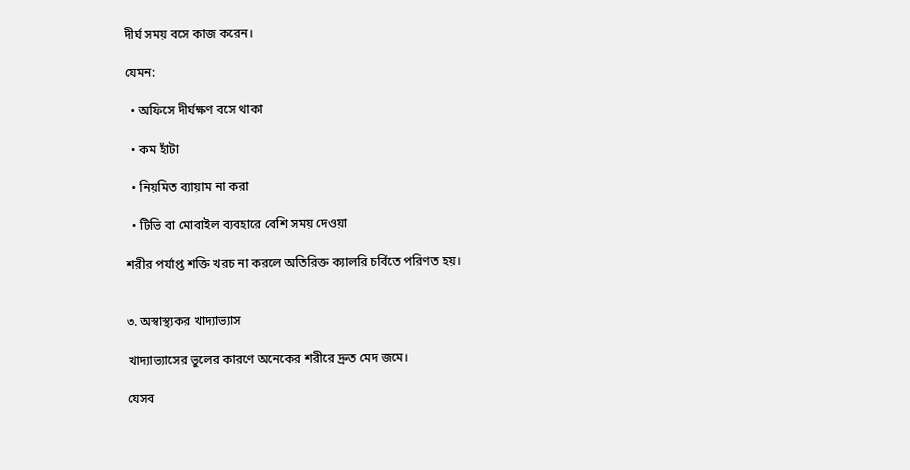দীর্ঘ সময় বসে কাজ করেন।

যেমন:

  • অফিসে দীর্ঘক্ষণ বসে থাকা

  • কম হাঁটা

  • নিয়মিত ব্যায়াম না করা

  • টিভি বা মোবাইল ব্যবহারে বেশি সময় দেওয়া

শরীর পর্যাপ্ত শক্তি খরচ না করলে অতিরিক্ত ক্যালরি চর্বিতে পরিণত হয়।


৩. অস্বাস্থ্যকর খাদ্যাভ্যাস

খাদ্যাভ্যাসের ভুলের কারণে অনেকের শরীরে দ্রুত মেদ জমে।

যেসব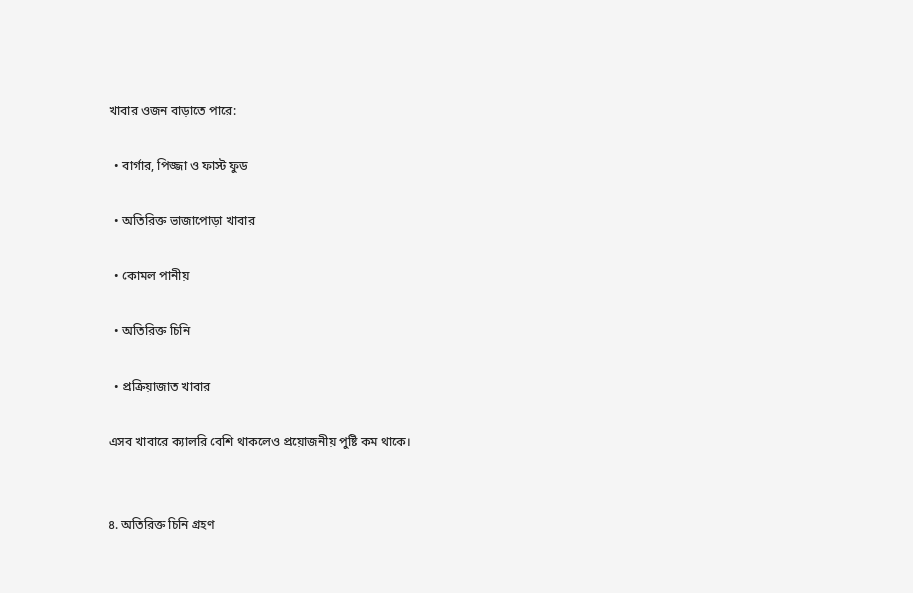খাবার ওজন বাড়াতে পারে:

  • বার্গার, পিজ্জা ও ফাস্ট ফুড

  • অতিরিক্ত ভাজাপোড়া খাবার

  • কোমল পানীয়

  • অতিরিক্ত চিনি

  • প্রক্রিয়াজাত খাবার

এসব খাবারে ক্যালরি বেশি থাকলেও প্রয়োজনীয় পুষ্টি কম থাকে।


৪. অতিরিক্ত চিনি গ্রহণ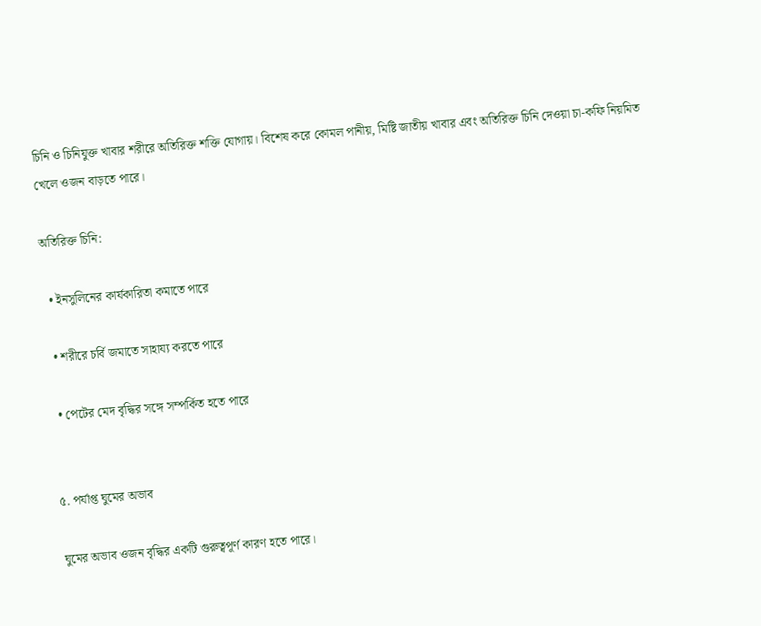চিনি ও চিনিযুক্ত খাবার শরীরে অতিরিক্ত শক্তি যোগায়। বিশেষ করে কোমল পানীয়, মিষ্টি জাতীয় খাবার এবং অতিরিক্ত চিনি দেওয়া চা-কফি নিয়মিত খেলে ওজন বাড়তে পারে।

অতিরিক্ত চিনি:

  • ইনসুলিনের কার্যকারিতা কমাতে পারে

  • শরীরে চর্বি জমাতে সাহায্য করতে পারে

  • পেটের মেদ বৃদ্ধির সঙ্গে সম্পর্কিত হতে পারে


৫. পর্যাপ্ত ঘুমের অভাব

ঘুমের অভাব ওজন বৃদ্ধির একটি গুরুত্বপূর্ণ কারণ হতে পারে।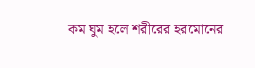কম ঘুম হলে শরীরের হরমোনের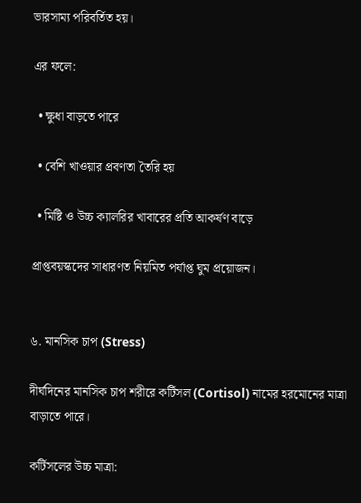ভারসাম্য পরিবর্তিত হয়।

এর ফলে:

  • ক্ষুধা বাড়তে পারে

  • বেশি খাওয়ার প্রবণতা তৈরি হয়

  • মিষ্টি ও উচ্চ ক্যালরির খাবারের প্রতি আকর্ষণ বাড়ে

প্রাপ্তবয়স্কদের সাধারণত নিয়মিত পর্যাপ্ত ঘুম প্রয়োজন।


৬. মানসিক চাপ (Stress)

দীর্ঘদিনের মানসিক চাপ শরীরে কর্টিসল (Cortisol) নামের হরমোনের মাত্রা বাড়াতে পারে।

কর্টিসলের উচ্চ মাত্রা: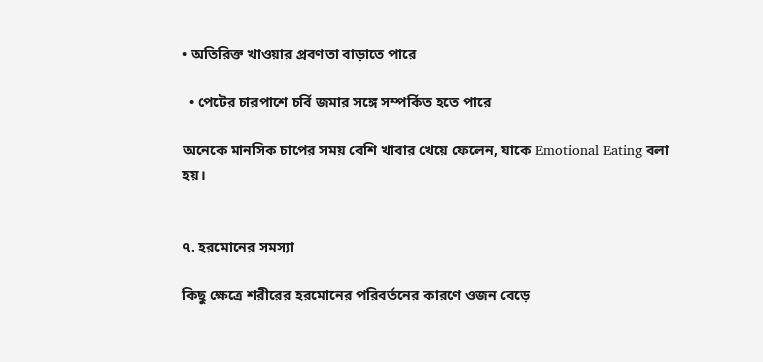• অতিরিক্ত খাওয়ার প্রবণতা বাড়াতে পারে

  • পেটের চারপাশে চর্বি জমার সঙ্গে সম্পর্কিত হতে পারে

অনেকে মানসিক চাপের সময় বেশি খাবার খেয়ে ফেলেন, যাকে Emotional Eating বলা হয়।


৭. হরমোনের সমস্যা

কিছু ক্ষেত্রে শরীরের হরমোনের পরিবর্তনের কারণে ওজন বেড়ে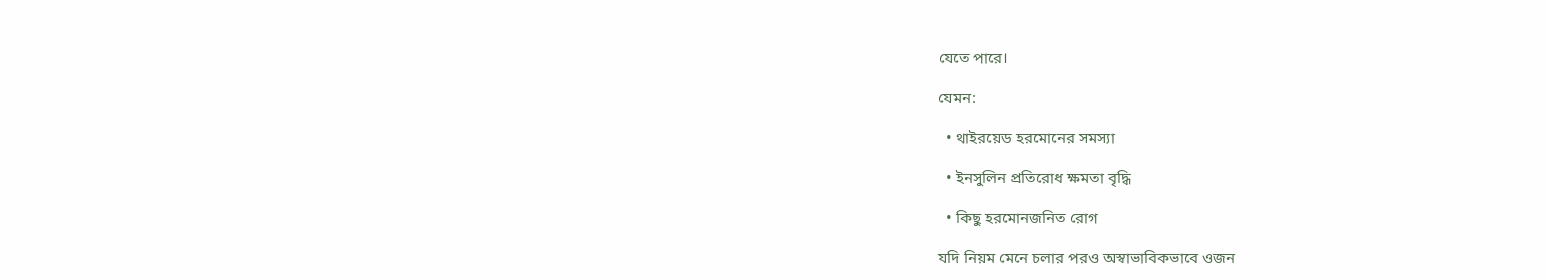যেতে পারে।

যেমন:

  • থাইরয়েড হরমোনের সমস্যা

  • ইনসুলিন প্রতিরোধ ক্ষমতা বৃদ্ধি

  • কিছু হরমোনজনিত রোগ

যদি নিয়ম মেনে চলার পরও অস্বাভাবিকভাবে ওজন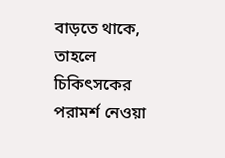বাড়তে থাকে, তাহলে চিকিৎসকের পরামর্শ নেওয়া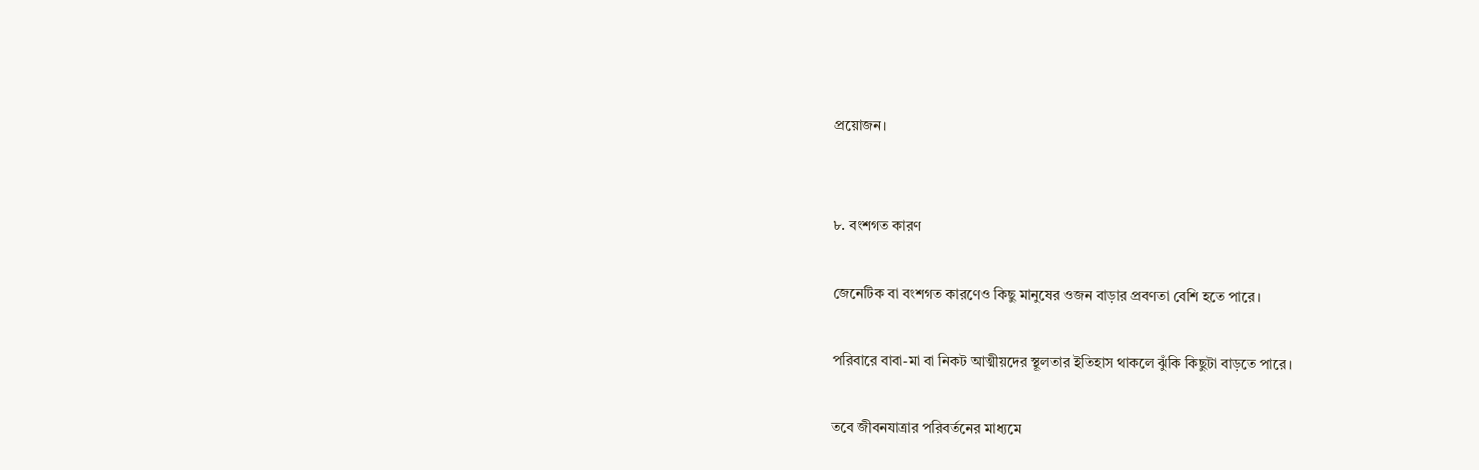প্রয়োজন।


৮. বংশগত কারণ

জেনেটিক বা বংশগত কারণেও কিছু মানুষের ওজন বাড়ার প্রবণতা বেশি হতে পারে।

পরিবারে বাবা-মা বা নিকট আত্মীয়দের স্থূলতার ইতিহাস থাকলে ঝুঁকি কিছুটা বাড়তে পারে।

তবে জীবনযাত্রার পরিবর্তনের মাধ্যমে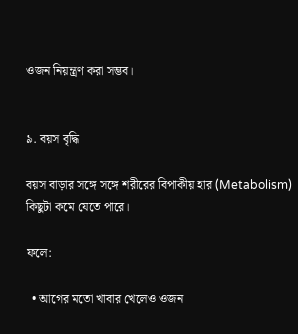ওজন নিয়ন্ত্রণ করা সম্ভব।


৯. বয়স বৃদ্ধি

বয়স বাড়ার সঙ্গে সঙ্গে শরীরের বিপাকীয় হার (Metabolism) কিছুটা কমে যেতে পারে।

ফলে:

  • আগের মতো খাবার খেলেও ওজন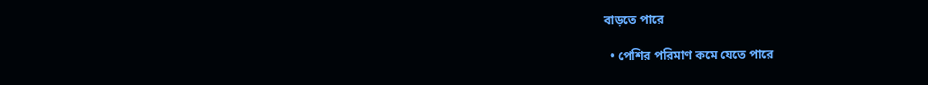বাড়তে পারে

  • পেশির পরিমাণ কমে যেতে পারে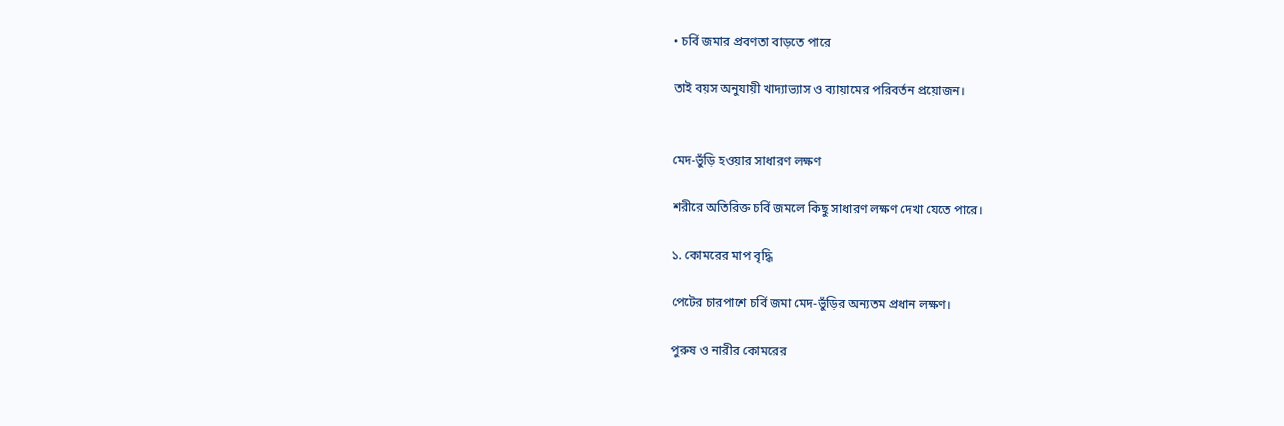• চর্বি জমার প্রবণতা বাড়তে পারে

তাই বয়স অনুযায়ী খাদ্যাভ্যাস ও ব্যায়ামের পরিবর্তন প্রয়োজন।


মেদ-ভুঁড়ি হওয়ার সাধারণ লক্ষণ

শরীরে অতিরিক্ত চর্বি জমলে কিছু সাধারণ লক্ষণ দেখা যেতে পারে।

১. কোমরের মাপ বৃদ্ধি

পেটের চারপাশে চর্বি জমা মেদ-ভুঁড়ির অন্যতম প্রধান লক্ষণ।

পুরুষ ও নারীর কোমরের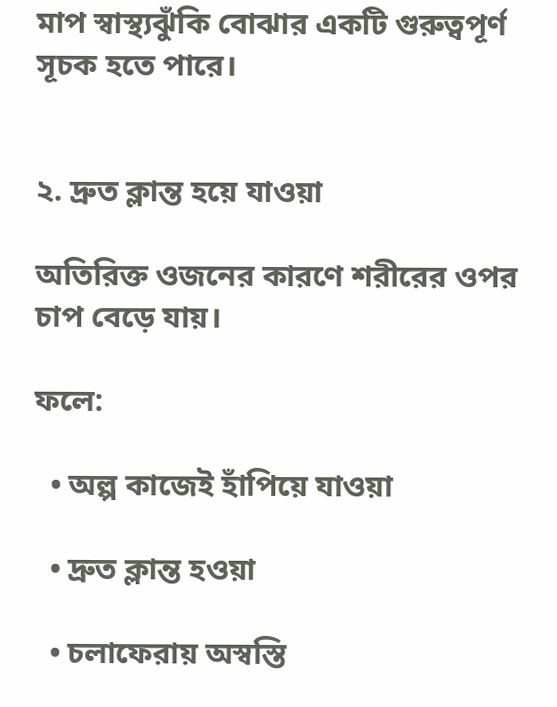মাপ স্বাস্থ্যঝুঁকি বোঝার একটি গুরুত্বপূর্ণ সূচক হতে পারে।


২. দ্রুত ক্লান্ত হয়ে যাওয়া

অতিরিক্ত ওজনের কারণে শরীরের ওপর চাপ বেড়ে যায়।

ফলে:

  • অল্প কাজেই হাঁপিয়ে যাওয়া

  • দ্রুত ক্লান্ত হওয়া

  • চলাফেরায় অস্বস্তি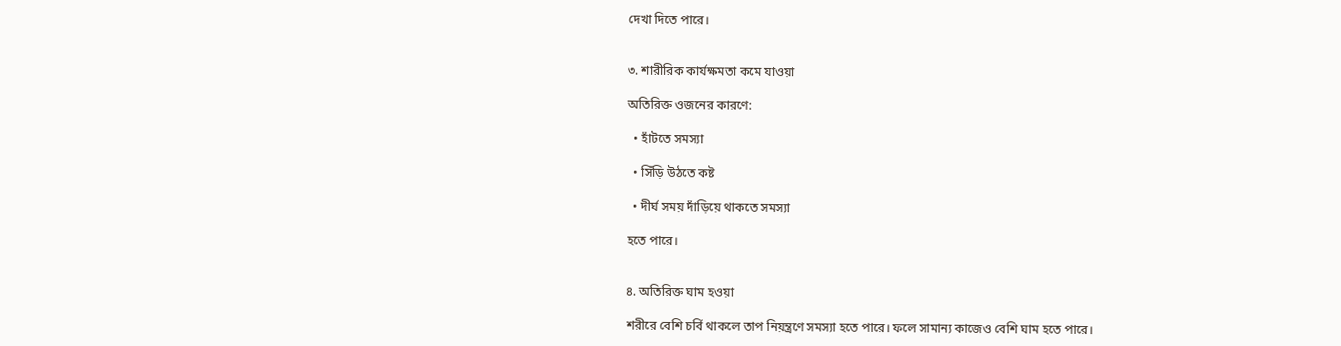দেখা দিতে পারে।


৩. শারীরিক কার্যক্ষমতা কমে যাওয়া

অতিরিক্ত ওজনের কারণে:

  • হাঁটতে সমস্যা

  • সিঁড়ি উঠতে কষ্ট

  • দীর্ঘ সময় দাঁড়িয়ে থাকতে সমস্যা

হতে পারে।


৪. অতিরিক্ত ঘাম হওয়া

শরীরে বেশি চর্বি থাকলে তাপ নিয়ন্ত্রণে সমস্যা হতে পারে। ফলে সামান্য কাজেও বেশি ঘাম হতে পারে।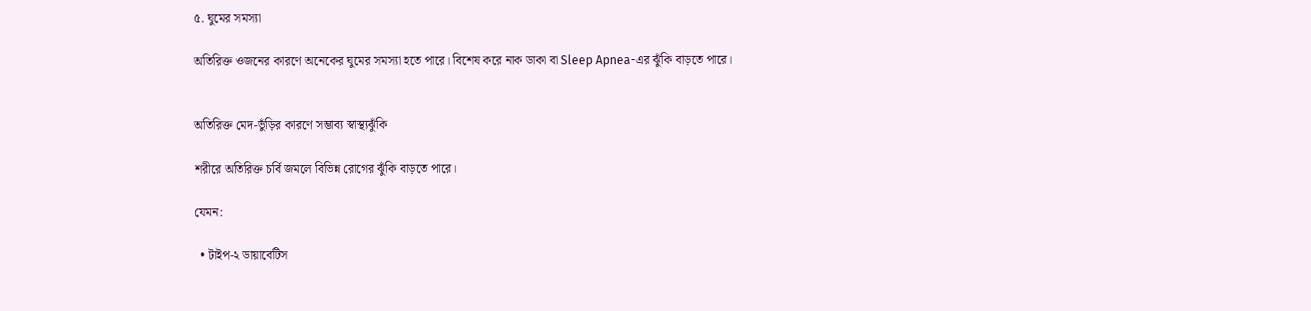৫. ঘুমের সমস্যা

অতিরিক্ত ওজনের কারণে অনেকের ঘুমের সমস্যা হতে পারে। বিশেষ করে নাক ডাকা বা Sleep Apnea-এর ঝুঁকি বাড়তে পারে।


অতিরিক্ত মেদ-ভুঁড়ির কারণে সম্ভাব্য স্বাস্থ্যঝুঁকি

শরীরে অতিরিক্ত চর্বি জমলে বিভিন্ন রোগের ঝুঁকি বাড়তে পারে।

যেমন:

  • টাইপ-২ ডায়াবেটিস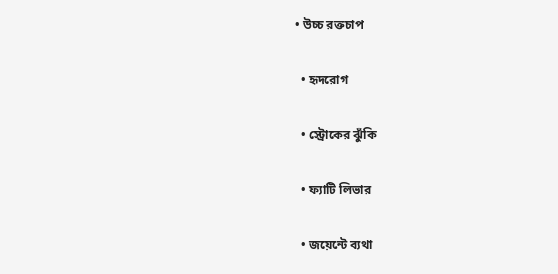• উচ্চ রক্তচাপ

  • হৃদরোগ

  • স্ট্রোকের ঝুঁকি

  • ফ্যাটি লিভার

  • জয়েন্টে ব্যথা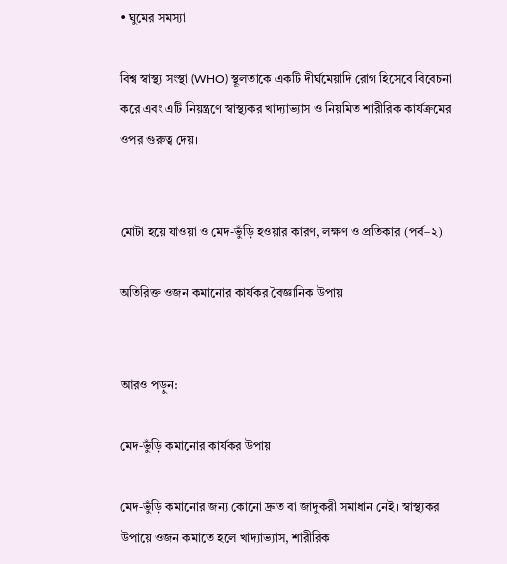• ঘুমের সমস্যা

বিশ্ব স্বাস্থ্য সংস্থা (WHO) স্থূলতাকে একটি দীর্ঘমেয়াদি রোগ হিসেবে বিবেচনা করে এবং এটি নিয়ন্ত্রণে স্বাস্থ্যকর খাদ্যাভ্যাস ও নিয়মিত শারীরিক কার্যক্রমের ওপর গুরুত্ব দেয়।


মোটা হয়ে যাওয়া ও মেদ-ভুঁড়ি হওয়ার কারণ, লক্ষণ ও প্রতিকার (পর্ব–২)

অতিরিক্ত ওজন কমানোর কার্যকর বৈজ্ঞানিক উপায়


আরও পড়ুন:

মেদ-ভুঁড়ি কমানোর কার্যকর উপায়

মেদ-ভুঁড়ি কমানোর জন্য কোনো দ্রুত বা জাদুকরী সমাধান নেই। স্বাস্থ্যকর উপায়ে ওজন কমাতে হলে খাদ্যাভ্যাস, শারীরিক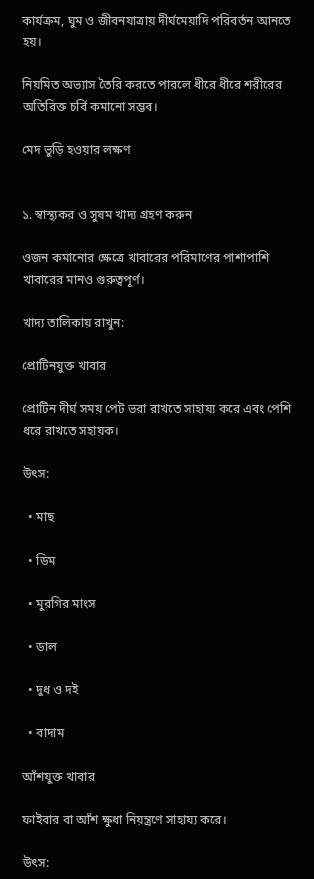কার্যক্রম, ঘুম ও জীবনযাত্রায় দীর্ঘমেয়াদি পরিবর্তন আনতে হয়।

নিয়মিত অভ্যাস তৈরি করতে পারলে ধীরে ধীরে শরীরের অতিরিক্ত চর্বি কমানো সম্ভব।

মেদ ভুড়ি হওয়ার লক্ষণ


১. স্বাস্থ্যকর ও সুষম খাদ্য গ্রহণ করুন

ওজন কমানোর ক্ষেত্রে খাবারের পরিমাণের পাশাপাশি খাবারের মানও গুরুত্বপূর্ণ।

খাদ্য তালিকায় রাখুন:

প্রোটিনযুক্ত খাবার

প্রোটিন দীর্ঘ সময় পেট ভরা রাখতে সাহায্য করে এবং পেশি ধরে রাখতে সহায়ক।

উৎস:

  • মাছ

  • ডিম

  • মুরগির মাংস

  • ডাল

  • দুধ ও দই

  • বাদাম

আঁশযুক্ত খাবার

ফাইবার বা আঁশ ক্ষুধা নিয়ন্ত্রণে সাহায্য করে।

উৎস: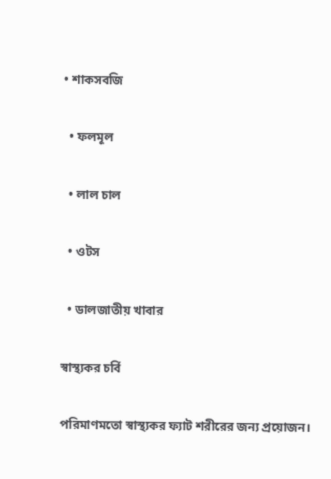• শাকসবজি

  • ফলমূল

  • লাল চাল

  • ওটস

  • ডালজাতীয় খাবার

স্বাস্থ্যকর চর্বি

পরিমাণমতো স্বাস্থ্যকর ফ্যাট শরীরের জন্য প্রয়োজন।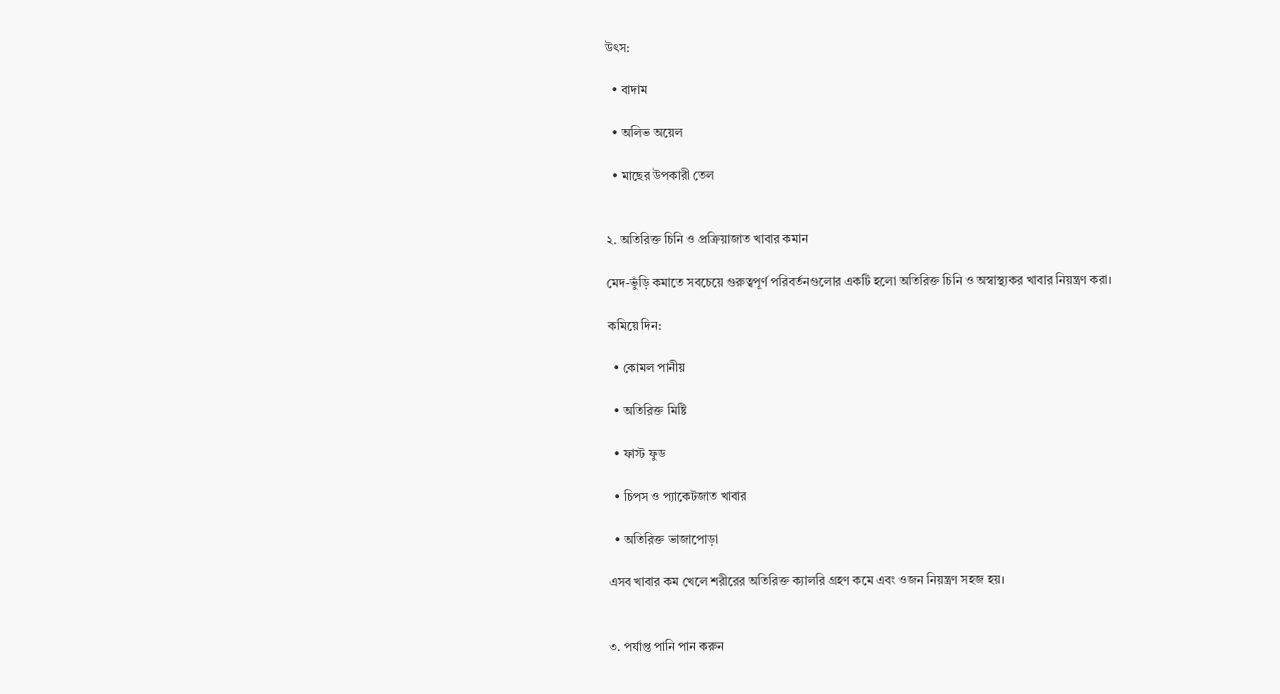উৎস:

  • বাদাম

  • অলিভ অয়েল

  • মাছের উপকারী তেল


২. অতিরিক্ত চিনি ও প্রক্রিয়াজাত খাবার কমান

মেদ-ভুঁড়ি কমাতে সবচেয়ে গুরুত্বপূর্ণ পরিবর্তনগুলোর একটি হলো অতিরিক্ত চিনি ও অস্বাস্থ্যকর খাবার নিয়ন্ত্রণ করা।

কমিয়ে দিন:

  • কোমল পানীয়

  • অতিরিক্ত মিষ্টি

  • ফাস্ট ফুড

  • চিপস ও প্যাকেটজাত খাবার

  • অতিরিক্ত ভাজাপোড়া

এসব খাবার কম খেলে শরীরের অতিরিক্ত ক্যালরি গ্রহণ কমে এবং ওজন নিয়ন্ত্রণ সহজ হয়।


৩. পর্যাপ্ত পানি পান করুন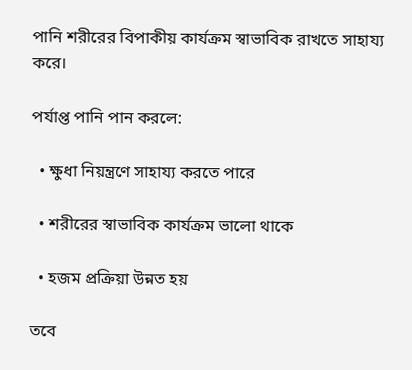পানি শরীরের বিপাকীয় কার্যক্রম স্বাভাবিক রাখতে সাহায্য করে।

পর্যাপ্ত পানি পান করলে:

  • ক্ষুধা নিয়ন্ত্রণে সাহায্য করতে পারে

  • শরীরের স্বাভাবিক কার্যক্রম ভালো থাকে

  • হজম প্রক্রিয়া উন্নত হয়

তবে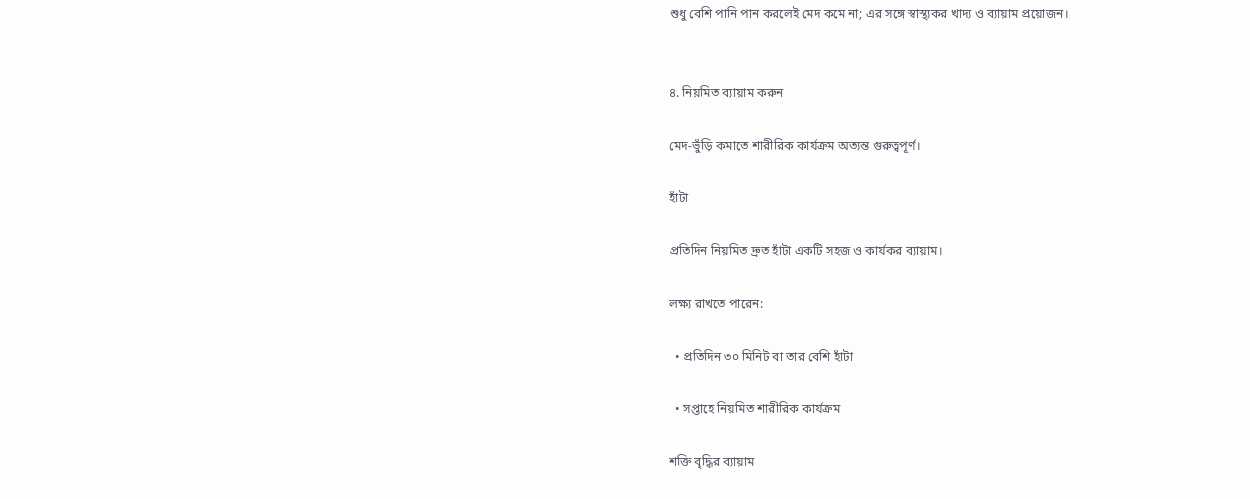শুধু বেশি পানি পান করলেই মেদ কমে না; এর সঙ্গে স্বাস্থ্যকর খাদ্য ও ব্যায়াম প্রয়োজন।


৪. নিয়মিত ব্যায়াম করুন

মেদ-ভুঁড়ি কমাতে শারীরিক কার্যক্রম অত্যন্ত গুরুত্বপূর্ণ।

হাঁটা

প্রতিদিন নিয়মিত দ্রুত হাঁটা একটি সহজ ও কার্যকর ব্যায়াম।

লক্ষ্য রাখতে পারেন:

  • প্রতিদিন ৩০ মিনিট বা তার বেশি হাঁটা

  • সপ্তাহে নিয়মিত শারীরিক কার্যক্রম

শক্তি বৃদ্ধির ব্যায়াম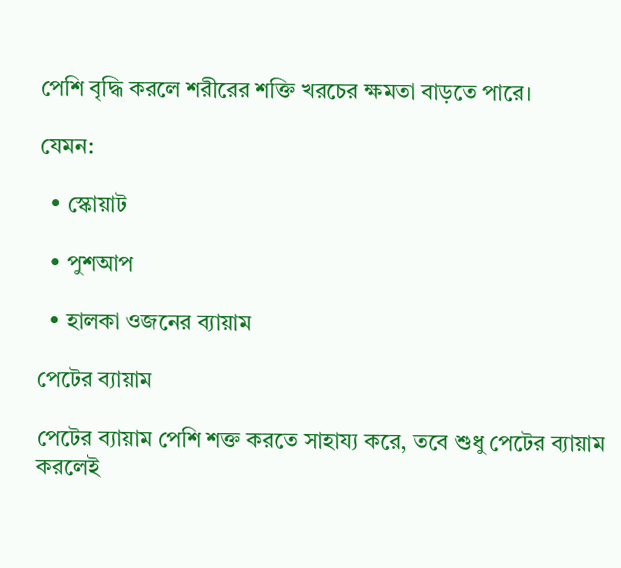পেশি বৃদ্ধি করলে শরীরের শক্তি খরচের ক্ষমতা বাড়তে পারে।

যেমন:

  • স্কোয়াট

  • পুশআপ

  • হালকা ওজনের ব্যায়াম

পেটের ব্যায়াম

পেটের ব্যায়াম পেশি শক্ত করতে সাহায্য করে, তবে শুধু পেটের ব্যায়াম করলেই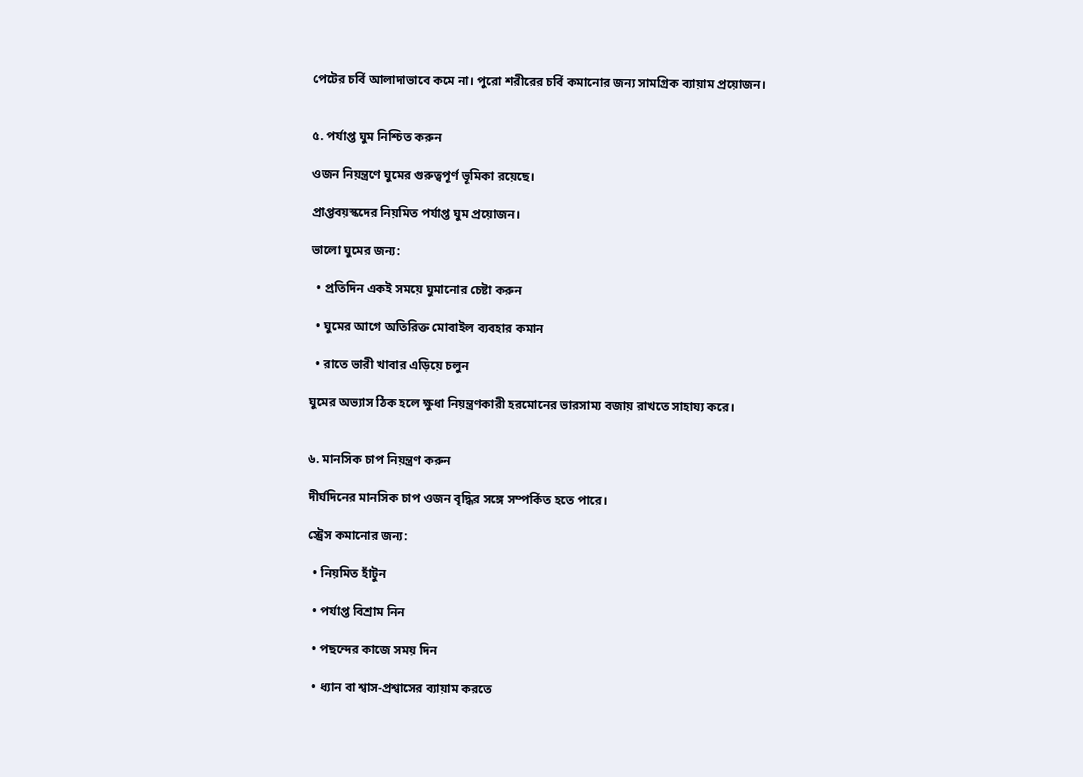পেটের চর্বি আলাদাভাবে কমে না। পুরো শরীরের চর্বি কমানোর জন্য সামগ্রিক ব্যায়াম প্রয়োজন।


৫. পর্যাপ্ত ঘুম নিশ্চিত করুন

ওজন নিয়ন্ত্রণে ঘুমের গুরুত্বপূর্ণ ভূমিকা রয়েছে।

প্রাপ্তবয়স্কদের নিয়মিত পর্যাপ্ত ঘুম প্রয়োজন।

ভালো ঘুমের জন্য:

  • প্রতিদিন একই সময়ে ঘুমানোর চেষ্টা করুন

  • ঘুমের আগে অতিরিক্ত মোবাইল ব্যবহার কমান

  • রাতে ভারী খাবার এড়িয়ে চলুন

ঘুমের অভ্যাস ঠিক হলে ক্ষুধা নিয়ন্ত্রণকারী হরমোনের ভারসাম্য বজায় রাখতে সাহায্য করে।


৬. মানসিক চাপ নিয়ন্ত্রণ করুন

দীর্ঘদিনের মানসিক চাপ ওজন বৃদ্ধির সঙ্গে সম্পর্কিত হতে পারে।

স্ট্রেস কমানোর জন্য:

  • নিয়মিত হাঁটুন

  • পর্যাপ্ত বিশ্রাম নিন

  • পছন্দের কাজে সময় দিন

  • ধ্যান বা শ্বাস-প্রশ্বাসের ব্যায়াম করতে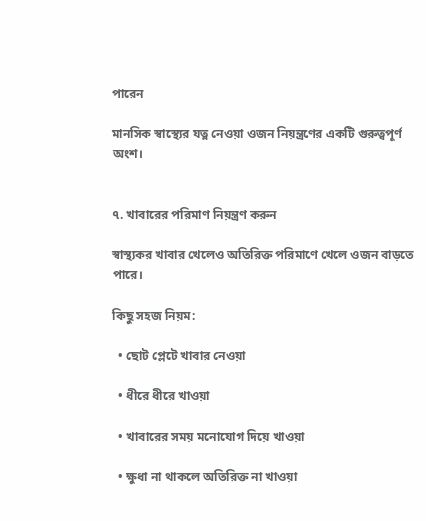পারেন

মানসিক স্বাস্থ্যের যত্ন নেওয়া ওজন নিয়ন্ত্রণের একটি গুরুত্বপূর্ণ অংশ।


৭. খাবারের পরিমাণ নিয়ন্ত্রণ করুন

স্বাস্থ্যকর খাবার খেলেও অতিরিক্ত পরিমাণে খেলে ওজন বাড়তে পারে।

কিছু সহজ নিয়ম:

  • ছোট প্লেটে খাবার নেওয়া

  • ধীরে ধীরে খাওয়া

  • খাবারের সময় মনোযোগ দিয়ে খাওয়া

  • ক্ষুধা না থাকলে অতিরিক্ত না খাওয়া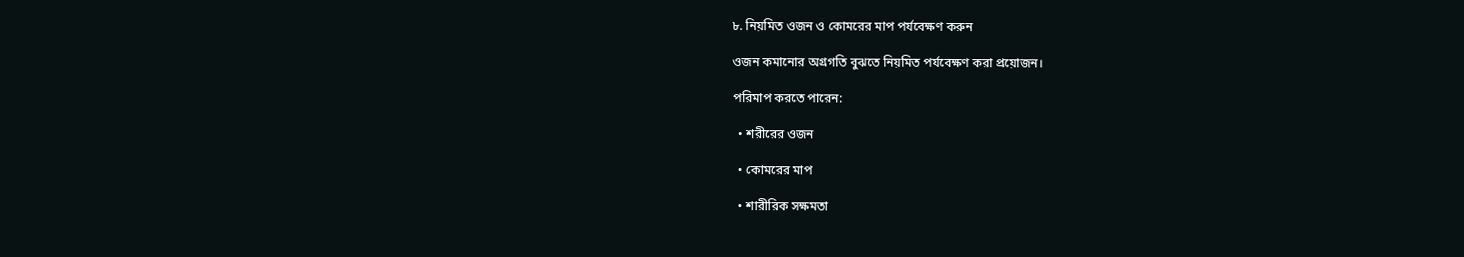৮. নিয়মিত ওজন ও কোমরের মাপ পর্যবেক্ষণ করুন

ওজন কমানোর অগ্রগতি বুঝতে নিয়মিত পর্যবেক্ষণ করা প্রয়োজন।

পরিমাপ করতে পারেন:

  • শরীরের ওজন

  • কোমরের মাপ

  • শারীরিক সক্ষমতা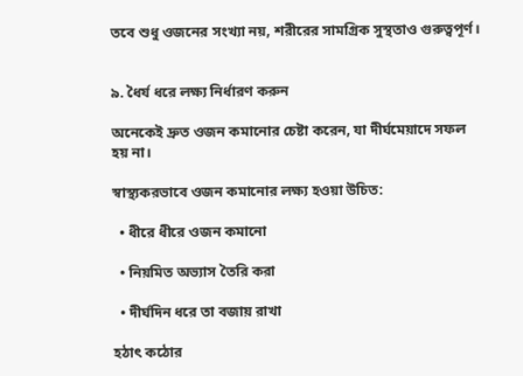তবে শুধু ওজনের সংখ্যা নয়, শরীরের সামগ্রিক সুস্থতাও গুরুত্বপূর্ণ।


৯. ধৈর্য ধরে লক্ষ্য নির্ধারণ করুন

অনেকেই দ্রুত ওজন কমানোর চেষ্টা করেন, যা দীর্ঘমেয়াদে সফল হয় না।

স্বাস্থ্যকরভাবে ওজন কমানোর লক্ষ্য হওয়া উচিত:

  • ধীরে ধীরে ওজন কমানো

  • নিয়মিত অভ্যাস তৈরি করা

  • দীর্ঘদিন ধরে তা বজায় রাখা

হঠাৎ কঠোর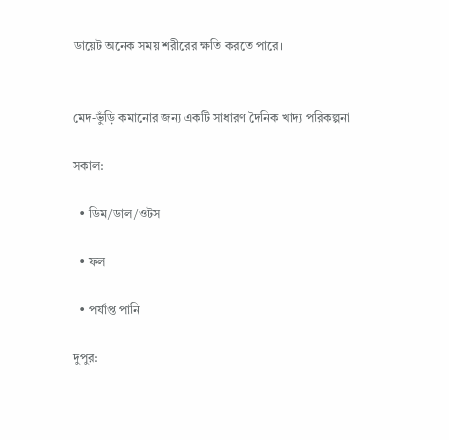ডায়েট অনেক সময় শরীরের ক্ষতি করতে পারে।


মেদ-ভুঁড়ি কমানোর জন্য একটি সাধারণ দৈনিক খাদ্য পরিকল্পনা

সকাল:

  • ডিম/ডাল/ওটস

  • ফল

  • পর্যাপ্ত পানি

দুপুর: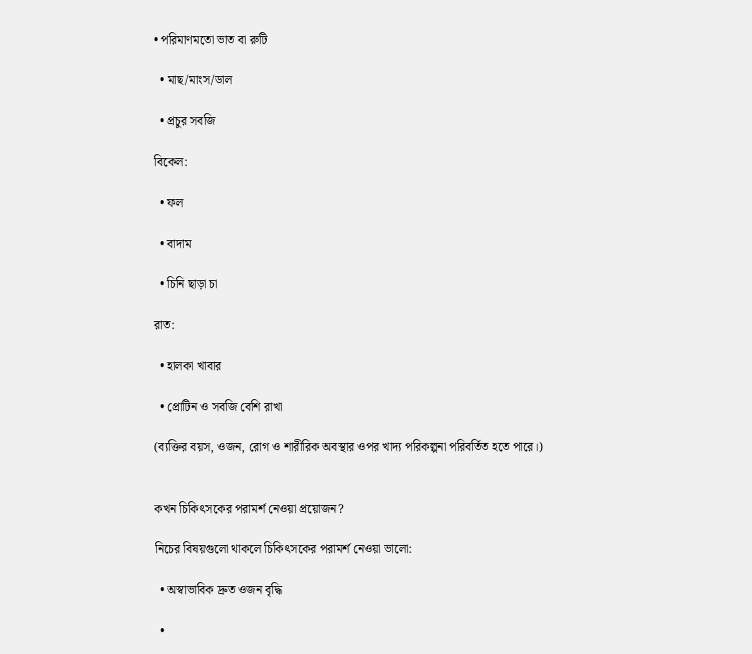• পরিমাণমতো ভাত বা রুটি

  • মাছ/মাংস/ডাল

  • প্রচুর সবজি

বিকেল:

  • ফল

  • বাদাম

  • চিনি ছাড়া চা

রাত:

  • হালকা খাবার

  • প্রোটিন ও সবজি বেশি রাখা

(ব্যক্তির বয়স, ওজন, রোগ ও শারীরিক অবস্থার ওপর খাদ্য পরিকল্পনা পরিবর্তিত হতে পারে।)


কখন চিকিৎসকের পরামর্শ নেওয়া প্রয়োজন?

নিচের বিষয়গুলো থাকলে চিকিৎসকের পরামর্শ নেওয়া ভালো:

  • অস্বাভাবিক দ্রুত ওজন বৃদ্ধি

  •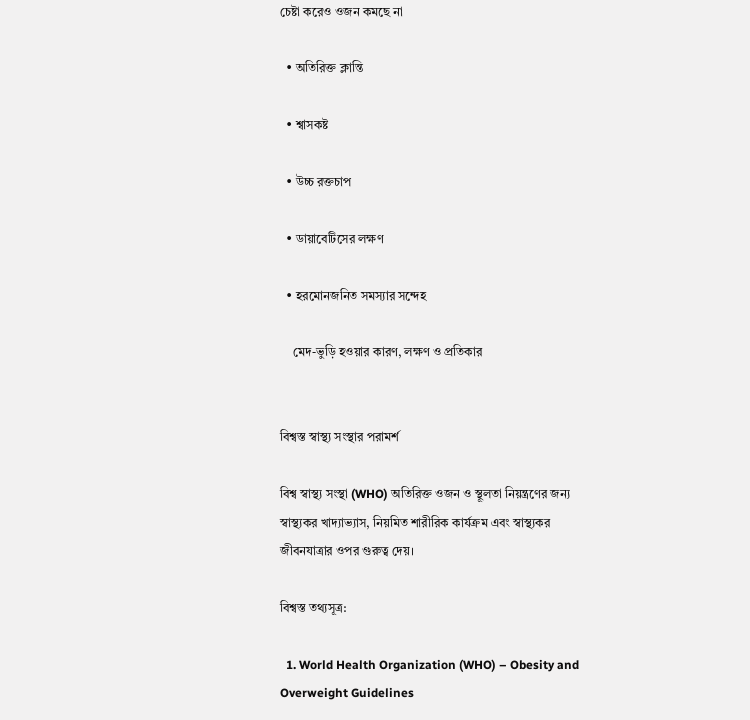চেষ্টা করেও ওজন কমছে না

  • অতিরিক্ত ক্লান্তি

  • শ্বাসকষ্ট

  • উচ্চ রক্তচাপ

  • ডায়াবেটিসের লক্ষণ

  • হরমোনজনিত সমস্যার সন্দেহ

    মেদ-ভুড়ি হওয়ার কারণ, লক্ষণ ও প্রতিকার


বিশ্বস্ত স্বাস্থ্য সংস্থার পরামর্শ

বিশ্ব স্বাস্থ্য সংস্থা (WHO) অতিরিক্ত ওজন ও স্থূলতা নিয়ন্ত্রণের জন্য স্বাস্থ্যকর খাদ্যাভ্যাস, নিয়মিত শারীরিক কার্যক্রম এবং স্বাস্থ্যকর জীবনযাত্রার ওপর গুরুত্ব দেয়।

বিশ্বস্ত তথ্যসূত্র:

  1. World Health Organization (WHO) – Obesity and Overweight Guidelines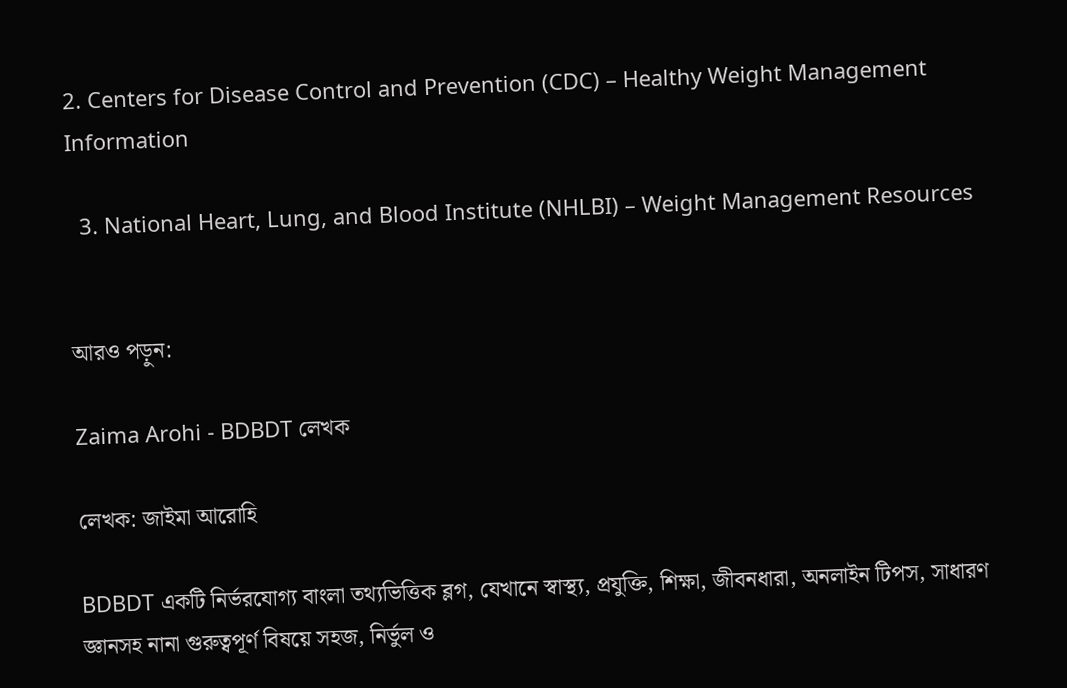2. Centers for Disease Control and Prevention (CDC) – Healthy Weight Management Information

  3. National Heart, Lung, and Blood Institute (NHLBI) – Weight Management Resources


আরও পড়ুন:

Zaima Arohi - BDBDT লেখক

লেখক: জাইমা আরোহি

BDBDT একটি নির্ভরযোগ্য বাংলা তথ্যভিত্তিক ব্লগ, যেখানে স্বাস্থ্য, প্রযুক্তি, শিক্ষা, জীবনধারা, অনলাইন টিপস, সাধারণ জ্ঞানসহ নানা গুরুত্বপূর্ণ বিষয়ে সহজ, নির্ভুল ও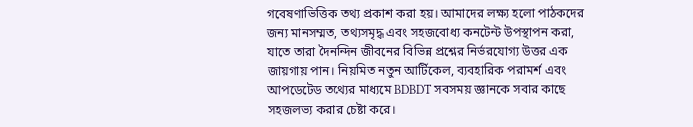গবেষণাভিত্তিক তথ্য প্রকাশ করা হয়। আমাদের লক্ষ্য হলো পাঠকদের জন্য মানসম্মত, তথ্যসমৃদ্ধ এবং সহজবোধ্য কনটেন্ট উপস্থাপন করা, যাতে তারা দৈনন্দিন জীবনের বিভিন্ন প্রশ্নের নির্ভরযোগ্য উত্তর এক জায়গায় পান। নিয়মিত নতুন আর্টিকেল, ব্যবহারিক পরামর্শ এবং আপডেটেড তথ্যের মাধ্যমে BDBDT সবসময় জ্ঞানকে সবার কাছে সহজলভ্য করার চেষ্টা করে।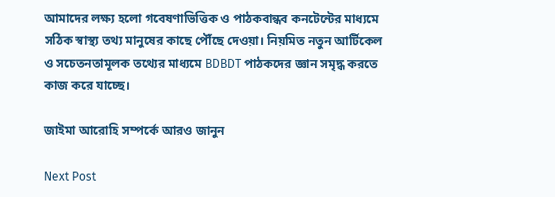আমাদের লক্ষ্য হলো গবেষণাভিত্তিক ও পাঠকবান্ধব কনটেন্টের মাধ্যমে সঠিক স্বাস্থ্য তথ্য মানুষের কাছে পৌঁছে দেওয়া। নিয়মিত নতুন আর্টিকেল ও সচেতনতামূলক তথ্যের মাধ্যমে BDBDT পাঠকদের জ্ঞান সমৃদ্ধ করতে কাজ করে যাচ্ছে।

জাইমা আরোহি সম্পর্কে আরও জানুন

Next Post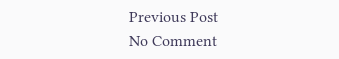Previous Post
No Comment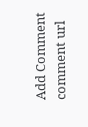Add Comment
comment url